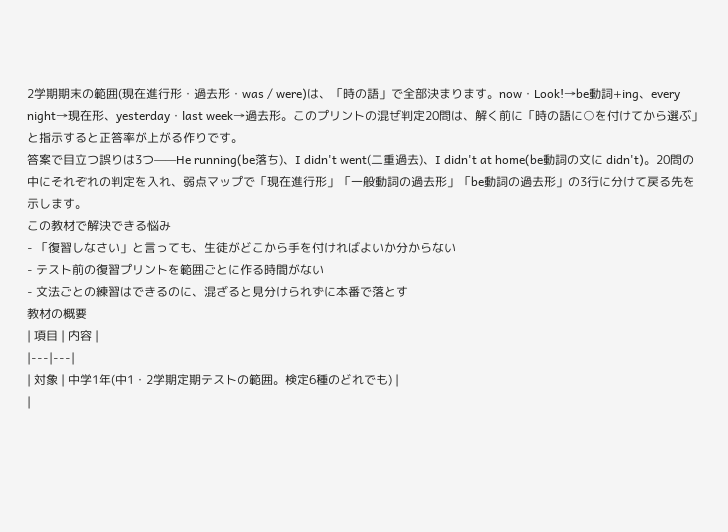2学期期末の範囲(現在進行形・過去形・was / were)は、「時の語」で全部決まります。now・Look!→be動詞+ing、every night→現在形、yesterday・last week→過去形。このプリントの混ぜ判定20問は、解く前に「時の語に○を付けてから選ぶ」と指示すると正答率が上がる作りです。
答案で目立つ誤りは3つ——He running(be落ち)、I didn't went(二重過去)、I didn't at home(be動詞の文に didn't)。20問の中にそれぞれの判定を入れ、弱点マップで「現在進行形」「一般動詞の過去形」「be動詞の過去形」の3行に分けて戻る先を示します。
この教材で解決できる悩み
- 「復習しなさい」と言っても、生徒がどこから手を付ければよいか分からない
- テスト前の復習プリントを範囲ごとに作る時間がない
- 文法ごとの練習はできるのに、混ざると見分けられずに本番で落とす
教材の概要
| 項目 | 内容 |
|---|---|
| 対象 | 中学1年(中1・2学期定期テストの範囲。検定6種のどれでも) |
|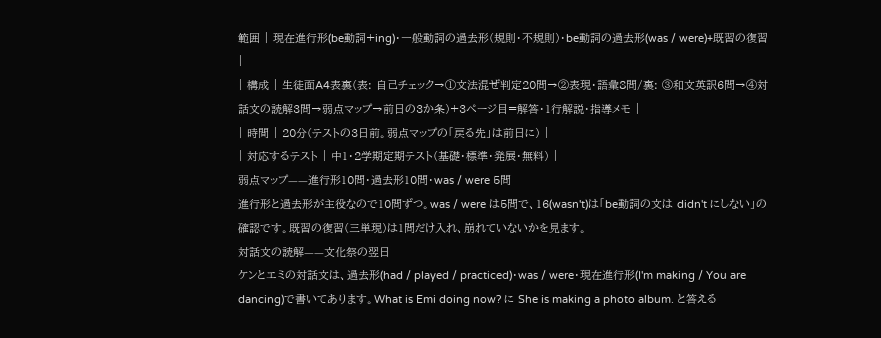範囲 | 現在進行形(be動詞+ing)・一般動詞の過去形(規則・不規則)・be動詞の過去形(was / were)+既習の復習 |
| 構成 | 生徒面A4表裏(表: 自己チェック→①文法混ぜ判定20問→②表現・語彙8問/裏: ③和文英訳6問→④対話文の読解3問→弱点マップ→前日の3か条)+3ページ目=解答・1行解説・指導メモ |
| 時間 | 20分(テストの3日前。弱点マップの「戻る先」は前日に) |
| 対応するテスト | 中1・2学期定期テスト(基礎・標準・発展・無料) |
弱点マップ——進行形10問・過去形10問・was / were 5問
進行形と過去形が主役なので10問ずつ。was / were は5問で、16(wasn't)は「be動詞の文は didn't にしない」の確認です。既習の復習(三単現)は1問だけ入れ、崩れていないかを見ます。
対話文の読解——文化祭の翌日
ケンとエミの対話文は、過去形(had / played / practiced)・was / were・現在進行形(I'm making / You are dancing)で書いてあります。What is Emi doing now? に She is making a photo album. と答える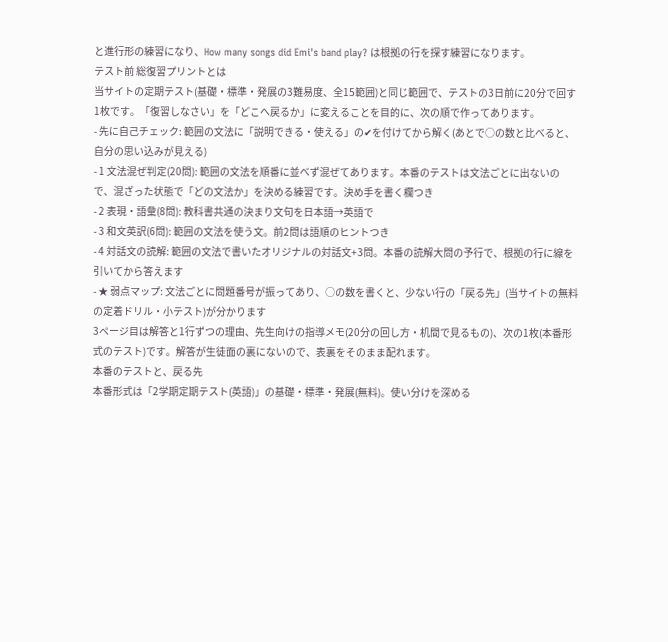と進行形の練習になり、How many songs did Emi's band play? は根拠の行を探す練習になります。
テスト前 総復習プリントとは
当サイトの定期テスト(基礎・標準・発展の3難易度、全15範囲)と同じ範囲で、テストの3日前に20分で回す1枚です。「復習しなさい」を「どこへ戻るか」に変えることを目的に、次の順で作ってあります。
- 先に自己チェック: 範囲の文法に「説明できる・使える」の✔を付けてから解く(あとで○の数と比べると、自分の思い込みが見える)
- 1 文法混ぜ判定(20問): 範囲の文法を順番に並べず混ぜてあります。本番のテストは文法ごとに出ないので、混ざった状態で「どの文法か」を決める練習です。決め手を書く欄つき
- 2 表現・語彙(8問): 教科書共通の決まり文句を日本語→英語で
- 3 和文英訳(6問): 範囲の文法を使う文。前2問は語順のヒントつき
- 4 対話文の読解: 範囲の文法で書いたオリジナルの対話文+3問。本番の読解大問の予行で、根拠の行に線を引いてから答えます
- ★ 弱点マップ: 文法ごとに問題番号が振ってあり、○の数を書くと、少ない行の「戻る先」(当サイトの無料の定着ドリル・小テスト)が分かります
3ページ目は解答と1行ずつの理由、先生向けの指導メモ(20分の回し方・机間で見るもの)、次の1枚(本番形式のテスト)です。解答が生徒面の裏にないので、表裏をそのまま配れます。
本番のテストと、戻る先
本番形式は「2学期定期テスト(英語)」の基礎・標準・発展(無料)。使い分けを深める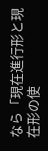なら「現在進行形と現在形の使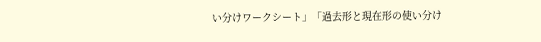い分けワークシート」「過去形と現在形の使い分け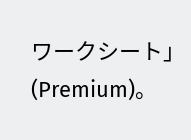ワークシート」(Premium)。